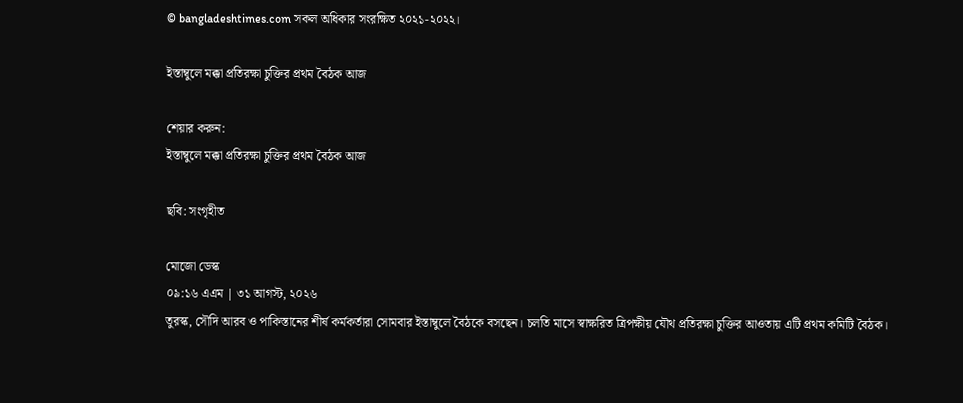© bangladeshtimes.com সকল অধিকার সংরক্ষিত ২০২১-২০২২।

ইস্তাম্বুলে মক্কা প্রতিরক্ষা চুক্তির প্রথম বৈঠক আজ

শেয়ার করুন:
ইস্তাম্বুলে মক্কা প্রতিরক্ষা চুক্তির প্রথম বৈঠক আজ

ছবি: সংগৃহীত

মোজো ডেস্ক
০৯:১৬ এএম | ৩১ আগস্ট, ২০২৬
তুরস্ক, সৌদি আরব ও পাকিস্তানের শীর্ষ কর্মকর্তারা সোমবার ইস্তাম্বুলে বৈঠকে বসছেন। চলতি মাসে স্বাক্ষরিত ত্রিপক্ষীয় যৌথ প্রতিরক্ষা চুক্তির আওতায় এটি প্রথম কমিটি বৈঠক।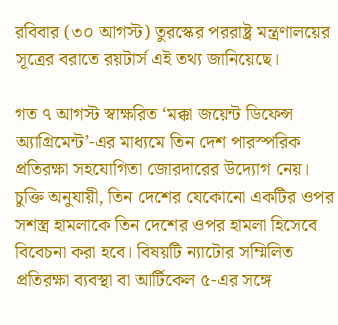রবিবার (৩০ আগস্ট) তুরস্কের পররাষ্ট্র মন্ত্রণালয়ের সূত্রের বরাতে রয়টার্স এই তথ্য জানিয়েছে।

গত ৭ আগস্ট স্বাক্ষরিত ‘মক্কা জয়েন্ট ডিফেন্স অ্যাগ্রিমেন্ট’-এর মাধ্যমে তিন দেশ পারস্পরিক প্রতিরক্ষা সহযোগিতা জোরদারের উদ্যোগ নেয়। চুক্তি অনুযায়ী, তিন দেশের যেকোনো একটির ওপর সশস্ত্র হামলাকে তিন দেশের ওপর হামলা হিসেবে বিবেচনা করা হবে। বিষয়টি ন্যাটোর সম্মিলিত প্রতিরক্ষা ব্যবস্থা বা আর্টিকেল ৫-এর সঙ্গে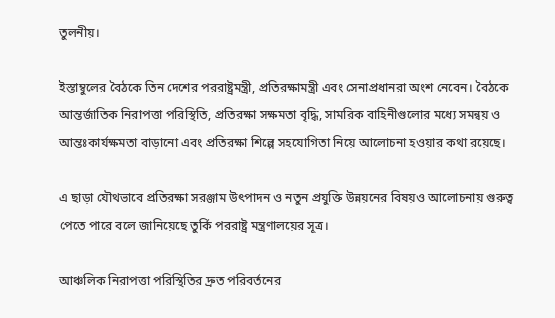তুলনীয়।

ইস্তাম্বুলের বৈঠকে তিন দেশের পররাষ্ট্রমন্ত্রী, প্রতিরক্ষামন্ত্রী এবং সেনাপ্রধানরা অংশ নেবেন। বৈঠকে আন্তর্জাতিক নিরাপত্তা পরিস্থিতি, প্রতিরক্ষা সক্ষমতা বৃদ্ধি, সামরিক বাহিনীগুলোর মধ্যে সমন্বয় ও আন্তঃকার্যক্ষমতা বাড়ানো এবং প্রতিরক্ষা শিল্পে সহযোগিতা নিয়ে আলোচনা হওয়ার কথা রয়েছে।

এ ছাড়া যৌথভাবে প্রতিরক্ষা সরঞ্জাম উৎপাদন ও নতুন প্রযুক্তি উন্নয়নের বিষয়ও আলোচনায় গুরুত্ব পেতে পারে বলে জানিয়েছে তুর্কি পররাষ্ট্র মন্ত্রণালয়ের সূত্র।

আঞ্চলিক নিরাপত্তা পরিস্থিতির দ্রুত পরিবর্তনের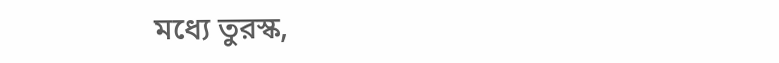মধ্যে তুরস্ক,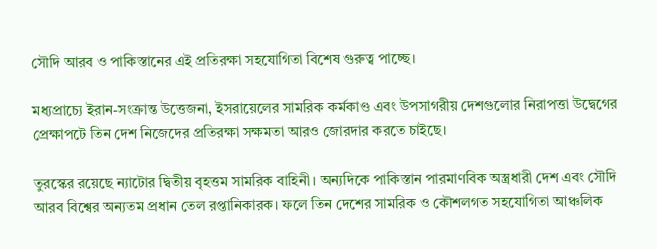সৌদি আরব ও পাকিস্তানের এই প্রতিরক্ষা সহযোগিতা বিশেষ গুরুত্ব পাচ্ছে।

মধ্যপ্রাচ্যে ইরান-সংক্রান্ত উত্তেজনা, ইসরায়েলের সামরিক কর্মকাণ্ড এবং উপসাগরীয় দেশগুলোর নিরাপত্তা উদ্বেগের প্রেক্ষাপটে তিন দেশ নিজেদের প্রতিরক্ষা সক্ষমতা আরও জোরদার করতে চাইছে।

তুরস্কের রয়েছে ন্যাটোর দ্বিতীয় বৃহত্তম সামরিক বাহিনী। অন্যদিকে পাকিস্তান পারমাণবিক অস্ত্রধারী দেশ এবং সৌদি আরব বিশ্বের অন্যতম প্রধান তেল রপ্তানিকারক। ফলে তিন দেশের সামরিক ও কৌশলগত সহযোগিতা আঞ্চলিক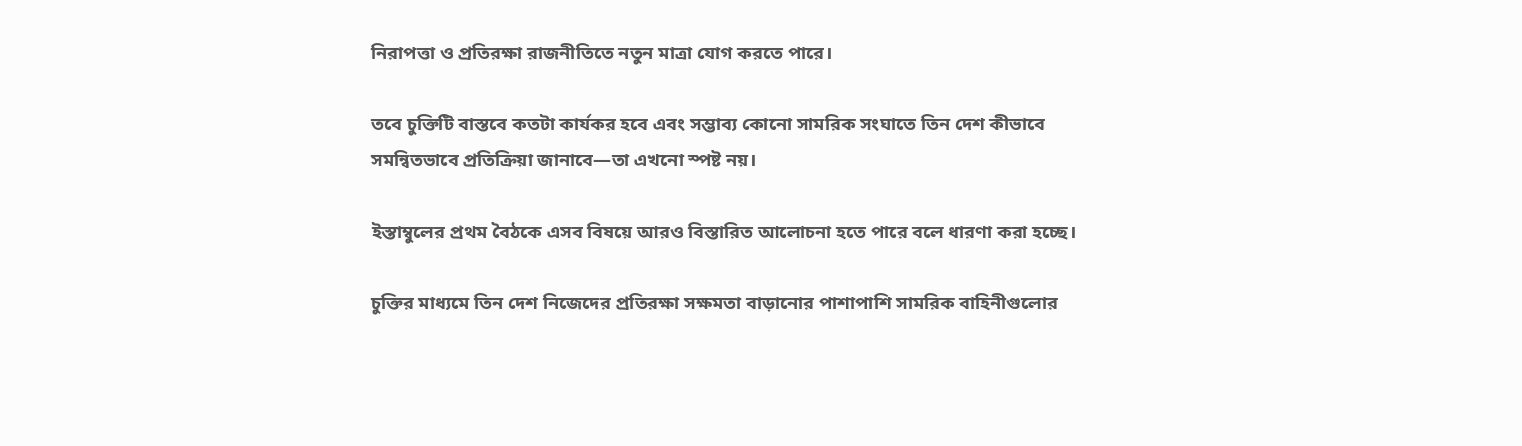নিরাপত্তা ও প্রতিরক্ষা রাজনীতিতে নতুন মাত্রা যোগ করতে পারে।

তবে চুক্তিটি বাস্তবে কতটা কার্যকর হবে এবং সম্ভাব্য কোনো সামরিক সংঘাতে তিন দেশ কীভাবে সমন্বিতভাবে প্রতিক্রিয়া জানাবে—তা এখনো স্পষ্ট নয়।

ইস্তাম্বুলের প্রথম বৈঠকে এসব বিষয়ে আরও বিস্তারিত আলোচনা হতে পারে বলে ধারণা করা হচ্ছে।

চুক্তির মাধ্যমে তিন দেশ নিজেদের প্রতিরক্ষা সক্ষমতা বাড়ানোর পাশাপাশি সামরিক বাহিনীগুলোর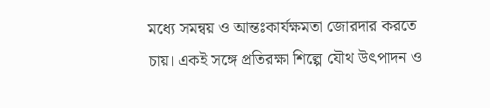মধ্যে সমন্বয় ও আন্তঃকার্যক্ষমতা জোরদার করতে চায়। একই সঙ্গে প্রতিরক্ষা শিল্পে যৌথ উৎপাদন ও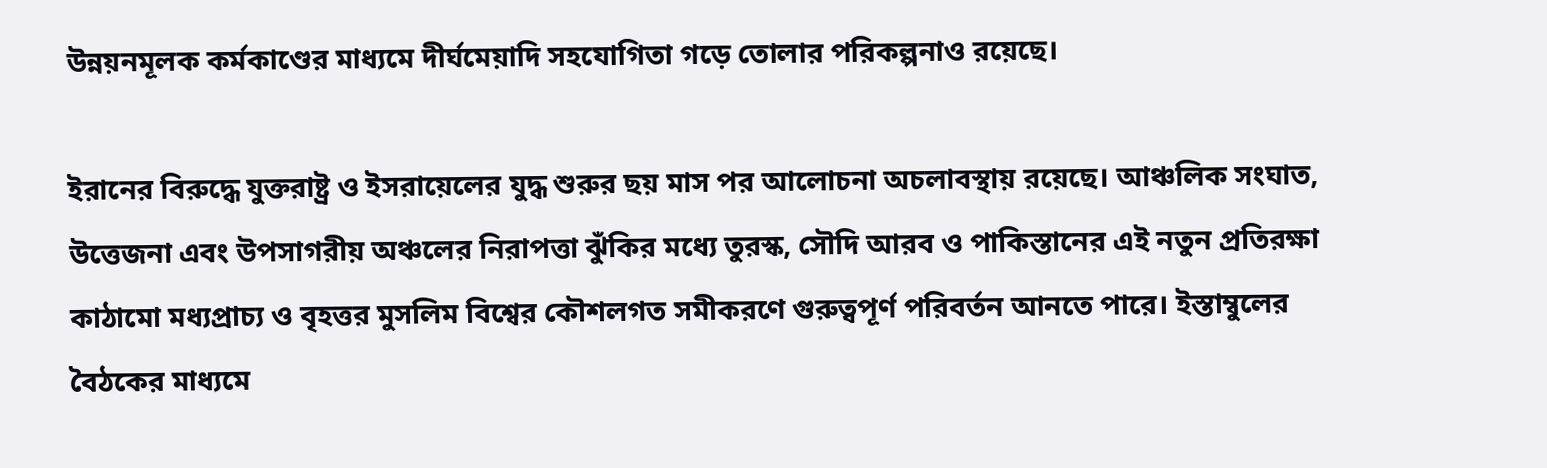উন্নয়নমূলক কর্মকাণ্ডের মাধ্যমে দীর্ঘমেয়াদি সহযোগিতা গড়ে তোলার পরিকল্পনাও রয়েছে।

ইরানের বিরুদ্ধে যুক্তরাষ্ট্র ও ইসরায়েলের যুদ্ধ শুরুর ছয় মাস পর আলোচনা অচলাবস্থায় রয়েছে। আঞ্চলিক সংঘাত, উত্তেজনা এবং উপসাগরীয় অঞ্চলের নিরাপত্তা ঝুঁকির মধ্যে তুরস্ক, সৌদি আরব ও পাকিস্তানের এই নতুন প্রতিরক্ষা কাঠামো মধ্যপ্রাচ্য ও বৃহত্তর মুসলিম বিশ্বের কৌশলগত সমীকরণে গুরুত্বপূর্ণ পরিবর্তন আনতে পারে। ইস্তাম্বুলের বৈঠকের মাধ্যমে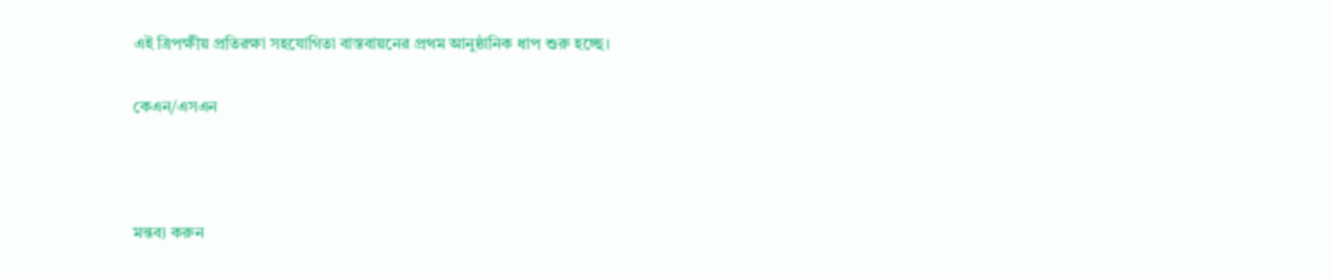এই ত্রিপক্ষীয় প্রতিরক্ষা সহযোগিতা বাস্তবায়নের প্রথম আনুষ্ঠানিক ধাপ শুরু হচ্ছে।

কেএন/এসএন



মন্তব্য করুন